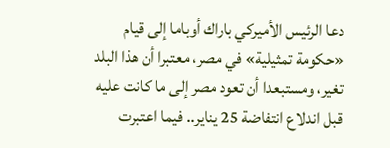دعا الرئيس الأميركي باراك أوباما إلى قيام «حكومة تمثيلية» في مصر، معتبرا أن هذا البلد تغير، ومستبعدا أن تعود مصر إلى ما كانت عليه قبل اندلاع انتفاضة 25 يناير.. فيما اعتبرت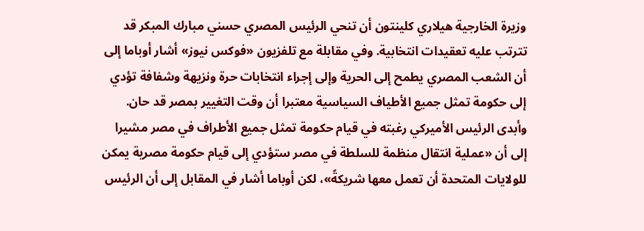وزيرة الخارجية هيلاري كلينتون أن تنحي الرئيس المصري حسني مبارك المبكر قد تترتب عليه تعقيدات انتخابية. وفي مقابلة مع تلفزيون «فوكس نيوز» أشار أوباما إلى أن الشعب المصري يطمح إلى الحرية وإلى إجراء انتخابات حرة ونزيهة وشفافة تؤدي إلى حكومة تمثل جميع الأطياف السياسية معتبرا أن وقت التغيير بمصر قد حان.
وأبدى الرئيس الأميركي رغبته في قيام حكومة تمثل جميع الأطراف في مصر مشيرا إلى أن «عملية انتقال منظمة للسلطة في مصر ستؤدي إلى قيام حكومة مصرية يمكن للولايات المتحدة أن تعمل معها شريكةً»، لكن أوباما أشار في المقابل إلى أن الرئيس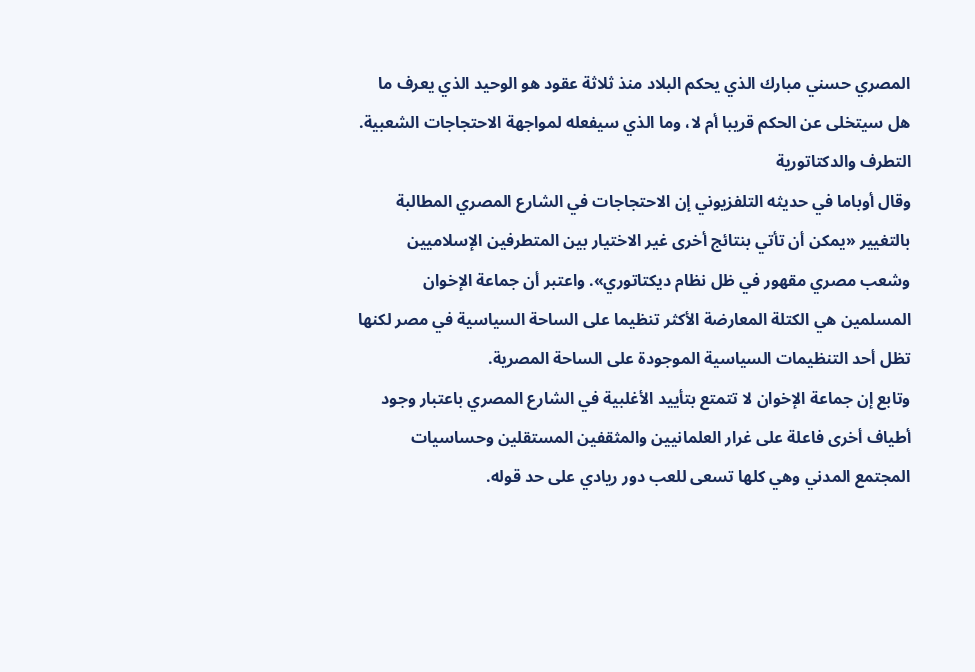المصري حسني مبارك الذي يحكم البلاد منذ ثلاثة عقود هو الوحيد الذي يعرف ما هل سيتخلى عن الحكم قريبا أم لا، وما الذي سيفعله لمواجهة الاحتجاجات الشعبية.
التطرف والدكتاتورية
وقال أوباما في حديثه التلفزيوني إن الاحتجاجات في الشارع المصري المطالبة بالتغيير «يمكن أن تأتي بنتائج أخرى غير الاختيار بين المتطرفين الإسلاميين وشعب مصري مقهور في ظل نظام ديكتاتوري». واعتبر أن جماعة الإخوان المسلمين هي الكتلة المعارضة الأكثر تنظيما على الساحة السياسية في مصر لكنها تظل أحد التنظيمات السياسية الموجودة على الساحة المصرية.
وتابع إن جماعة الإخوان لا تتمتع بتأييد الأغلبية في الشارع المصري باعتبار وجود أطياف أخرى فاعلة على غرار العلمانيين والمثقفين المستقلين وحساسيات المجتمع المدني وهي كلها تسعى للعب دور ريادي على حد قوله.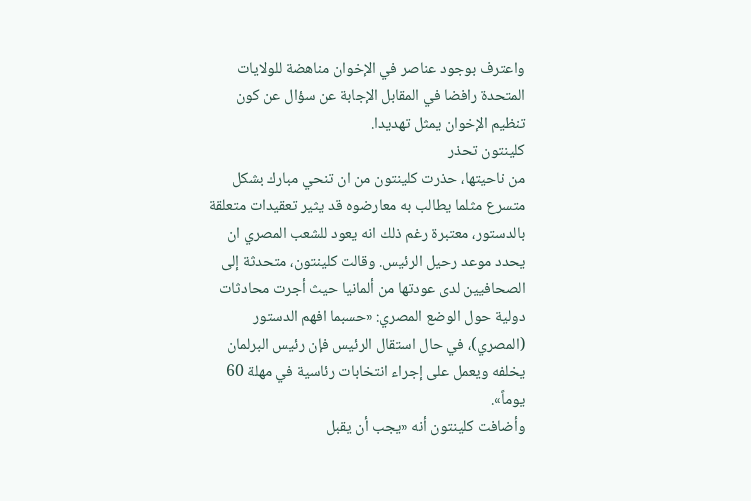واعترف بوجود عناصر في الإخوان مناهضة للولايات المتحدة رافضا في المقابل الإجابة عن سؤال عن كون تنظيم الإخوان يمثل تهديدا.
كلينتون تحذر
من ناحيتها، حذرت كلينتون من ان تنحي مبارك بشكل متسرع مثلما يطالب به معارضوه قد يثير تعقيدات متعلقة بالدستور، معتبرة رغم ذلك انه يعود للشعب المصري ان يحدد موعد رحيل الرئيس. وقالت كلينتون، متحدثة إلى الصحافيين لدى عودتها من ألمانيا حيث أجرت محادثات دولية حول الوضع المصري: «حسبما افهم الدستور (المصري)، في حال استقال الرئيس فإن رئيس البرلمان يخلفه ويعمل على إجراء انتخابات رئاسية في مهلة 60 يوماً».
وأضافت كلينتون أنه «يجب أن يقبل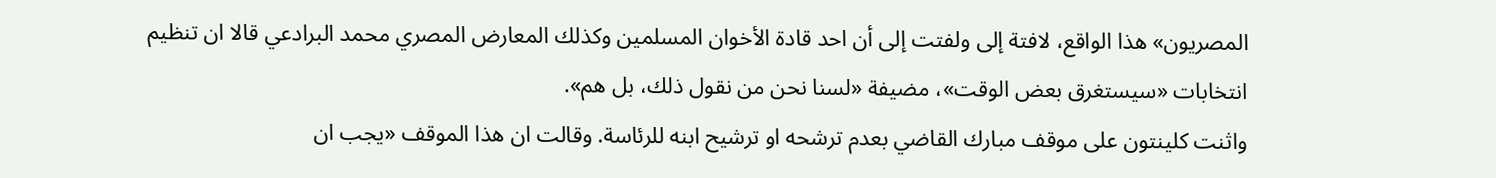المصريون» هذا الواقع، لافتة إلى ولفتت إلى أن احد قادة الأخوان المسلمين وكذلك المعارض المصري محمد البرادعي قالا ان تنظيم انتخابات «سيستغرق بعض الوقت»، مضيفة «لسنا نحن من نقول ذلك، بل هم».
واثنت كلينتون على موقف مبارك القاضي بعدم ترشحه او ترشيح ابنه للرئاسة. وقالت ان هذا الموقف «يجب ان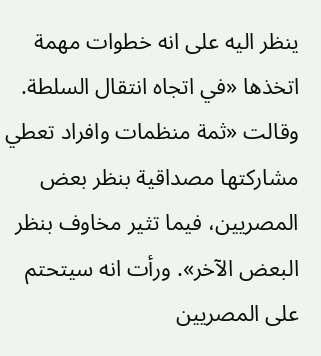ينظر اليه على انه خطوات مهمة اتخذها «في اتجاه انتقال السلطة. وقالت «ثمة منظمات وافراد تعطي مشاركتها مصداقية بنظر بعض المصريين، فيما تثير مخاوف بنظر البعض الآخر». ورأت انه سيتحتم على المصريين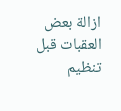ازالة بعض العقبات قبل تنظيم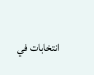انتخابات في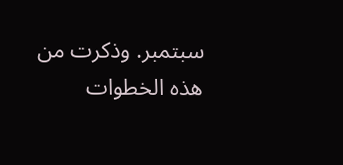سبتمبر. وذكرت من هذه الخطوات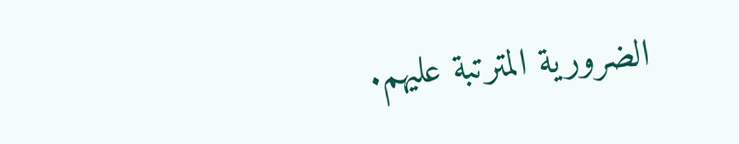الضرورية المترتبة عليهم.